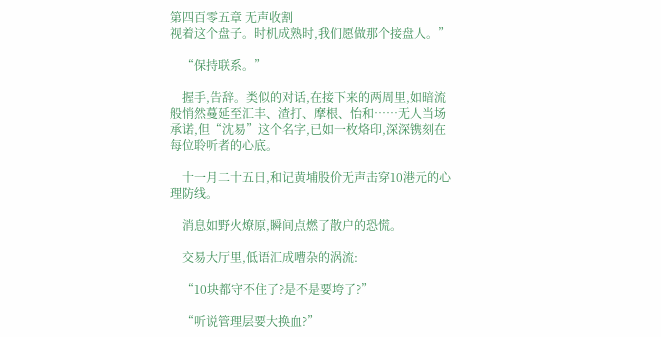第四百零五章 无声收割
视着这个盘子。时机成熟时,我们愿做那个接盘人。”

    “保持联系。”

    握手,告辞。类似的对话,在接下来的两周里,如暗流般悄然蔓延至汇丰、渣打、摩根、怡和……无人当场承诺,但“沈易”这个名字,已如一枚烙印,深深镌刻在每位聆听者的心底。

    十一月二十五日,和记黄埔股价无声击穿10港元的心理防线。

    消息如野火燎原,瞬间点燃了散户的恐慌。

    交易大厅里,低语汇成嘈杂的涡流:

    “10块都守不住了?是不是要垮了?”

    “听说管理层要大换血?”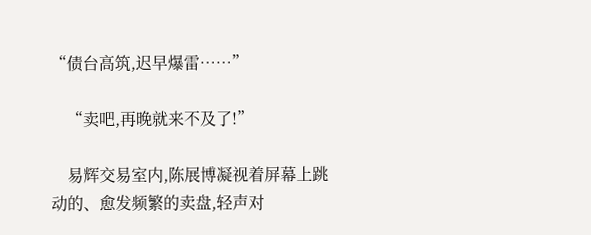“债台高筑,迟早爆雷……”

    “卖吧,再晚就来不及了!”

    易辉交易室内,陈展博凝视着屏幕上跳动的、愈发频繁的卖盘,轻声对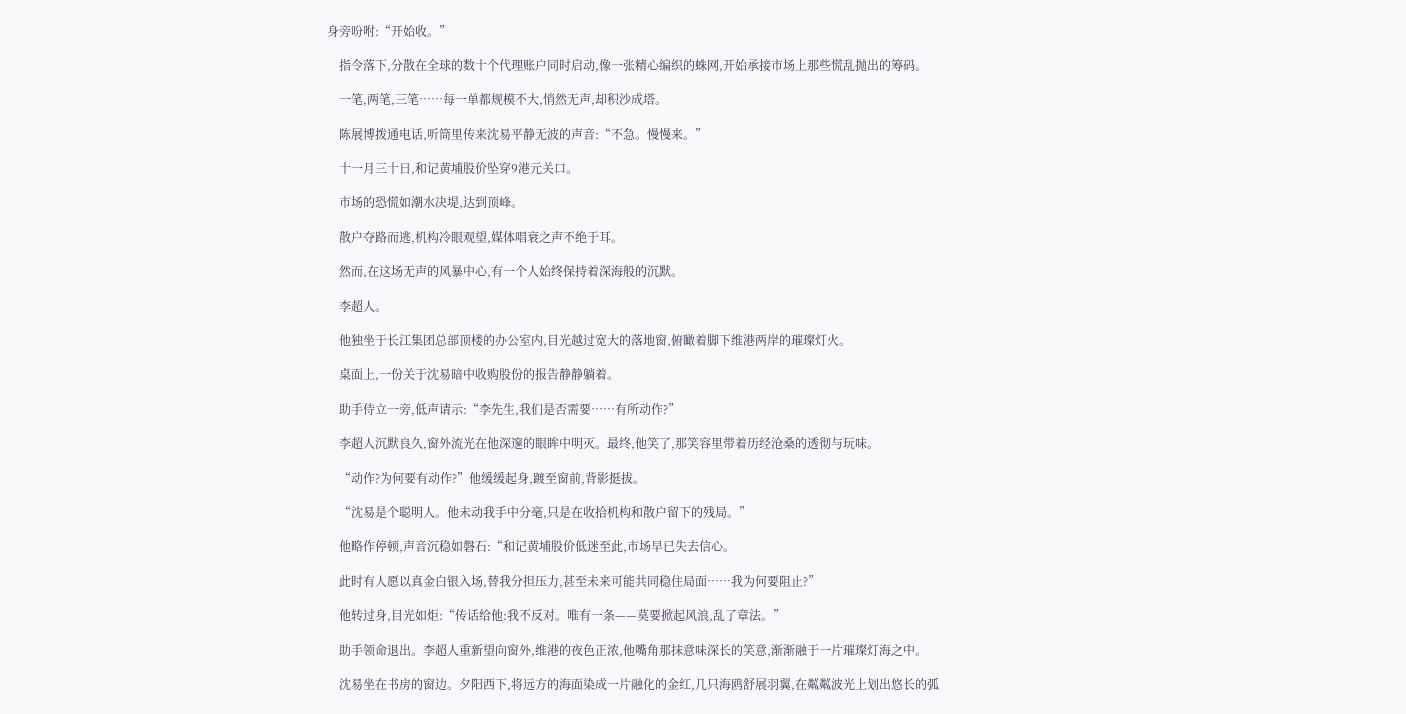身旁吩咐:“开始收。”

    指令落下,分散在全球的数十个代理账户同时启动,像一张精心编织的蛛网,开始承接市场上那些慌乱抛出的筹码。

    一笔,两笔,三笔……每一单都规模不大,悄然无声,却积沙成塔。

    陈展博拨通电话,听筒里传来沈易平静无波的声音:“不急。慢慢来。”

    十一月三十日,和记黄埔股价坠穿9港元关口。

    市场的恐慌如潮水决堤,达到顶峰。

    散户夺路而逃,机构冷眼观望,媒体唱衰之声不绝于耳。

    然而,在这场无声的风暴中心,有一个人始终保持着深海般的沉默。

    李超人。

    他独坐于长江集团总部顶楼的办公室内,目光越过宽大的落地窗,俯瞰着脚下维港两岸的璀璨灯火。

    桌面上,一份关于沈易暗中收购股份的报告静静躺着。

    助手侍立一旁,低声请示:“李先生,我们是否需要……有所动作?”

    李超人沉默良久,窗外流光在他深邃的眼眸中明灭。最终,他笑了,那笑容里带着历经沧桑的透彻与玩味。

    “动作?为何要有动作?”他缓缓起身,踱至窗前,背影挺拔。

    “沈易是个聪明人。他未动我手中分毫,只是在收拾机构和散户留下的残局。”

    他略作停顿,声音沉稳如磐石:“和记黄埔股价低迷至此,市场早已失去信心。

    此时有人愿以真金白银入场,替我分担压力,甚至未来可能共同稳住局面……我为何要阻止?”

    他转过身,目光如炬:“传话给他:我不反对。唯有一条——莫要掀起风浪,乱了章法。”

    助手领命退出。李超人重新望向窗外,维港的夜色正浓,他嘴角那抹意味深长的笑意,渐渐融于一片璀璨灯海之中。

    沈易坐在书房的窗边。夕阳西下,将远方的海面染成一片融化的金红,几只海鸥舒展羽翼,在粼粼波光上划出悠长的弧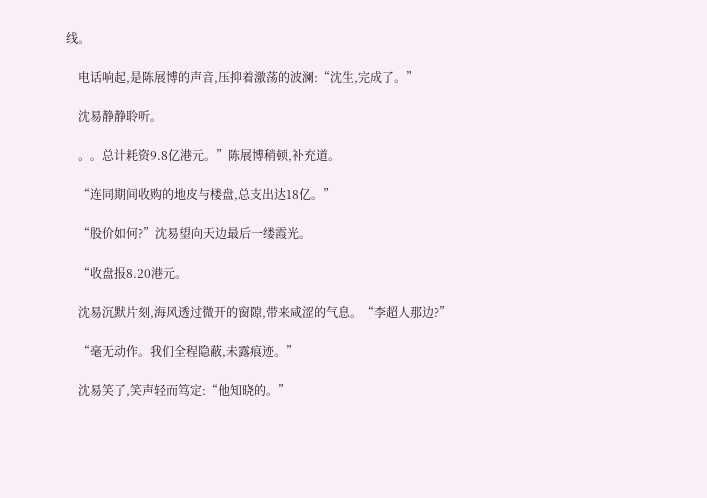线。

    电话响起,是陈展博的声音,压抑着激荡的波澜:“沈生,完成了。”

    沈易静静聆听。

    。。总计耗资9.8亿港元。”陈展博稍顿,补充道。

    “连同期间收购的地皮与楼盘,总支出达18亿。”

    “股价如何?”沈易望向天边最后一缕霞光。

    “收盘报8.20港元。

    沈易沉默片刻,海风透过微开的窗隙,带来咸涩的气息。“李超人那边?”

    “毫无动作。我们全程隐蔽,未露痕迹。”

    沈易笑了,笑声轻而笃定:“他知晓的。”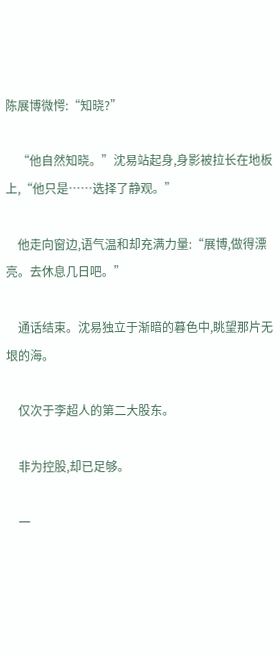陈展博微愕:“知晓?”

    “他自然知晓。”沈易站起身,身影被拉长在地板上,“他只是……选择了静观。”

    他走向窗边,语气温和却充满力量:“展博,做得漂亮。去休息几日吧。”

    通话结束。沈易独立于渐暗的暮色中,眺望那片无垠的海。

    仅次于李超人的第二大股东。

    非为控股,却已足够。

    一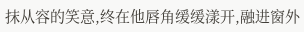抹从容的笑意,终在他唇角缓缓漾开,融进窗外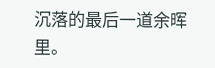沉落的最后一道余晖里。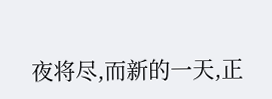夜将尽,而新的一天,正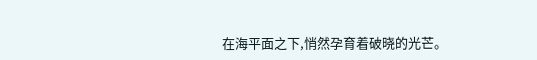在海平面之下,悄然孕育着破晓的光芒。